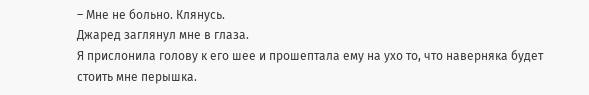– Мне не больно. Клянусь.
Джаред заглянул мне в глаза.
Я прислонила голову к его шее и прошептала ему на ухо то, что наверняка будет стоить мне перышка.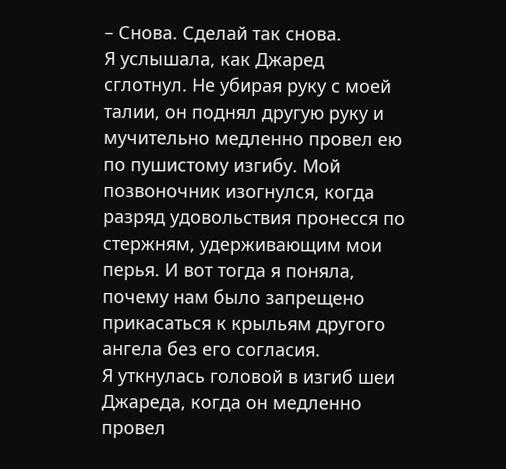– Снова. Сделай так снова.
Я услышала, как Джаред сглотнул. Не убирая руку с моей талии, он поднял другую руку и мучительно медленно провел ею по пушистому изгибу. Мой позвоночник изогнулся, когда разряд удовольствия пронесся по стержням, удерживающим мои перья. И вот тогда я поняла, почему нам было запрещено прикасаться к крыльям другого ангела без его согласия.
Я уткнулась головой в изгиб шеи Джареда, когда он медленно провел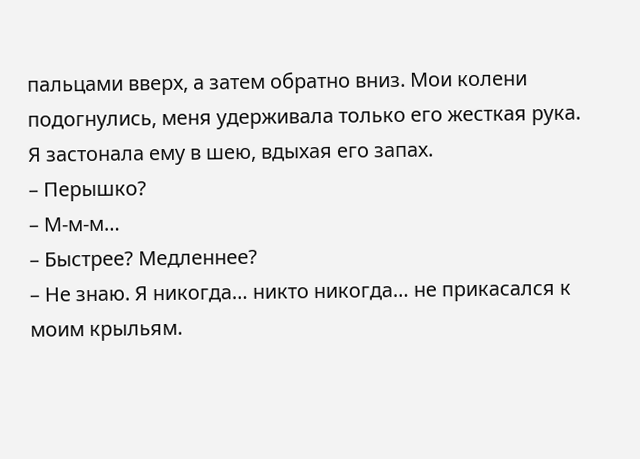пальцами вверх, а затем обратно вниз. Мои колени подогнулись, меня удерживала только его жесткая рука. Я застонала ему в шею, вдыхая его запах.
– Перышко?
– М-м-м…
– Быстрее? Медленнее?
– Не знаю. Я никогда… никто никогда… не прикасался к моим крыльям.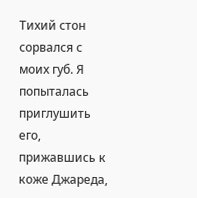Тихий стон сорвался с моих губ. Я попыталась приглушить его, прижавшись к коже Джареда,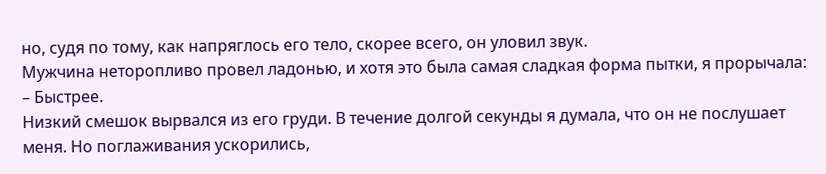но, судя по тому, как напряглось его тело, скорее всего, он уловил звук.
Мужчина неторопливо провел ладонью, и хотя это была самая сладкая форма пытки, я прорычала:
– Быстрее.
Низкий смешок вырвался из его груди. В течение долгой секунды я думала, что он не послушает меня. Но поглаживания ускорились,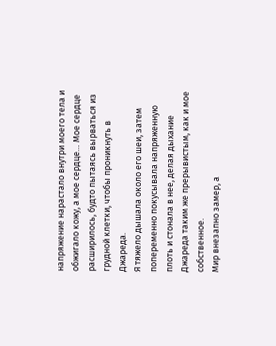напряжение нарастало внутри моего тела и обжигало кожу, а мое сердце… Мое сердце расширилось, будто пытаясь вырваться из грудной клетки, чтобы проникнуть в Джареда.
Я тяжело дышала около его шеи, затем попеременно покусывала напряженную плоть и стонала в нее, делая дыхание Джареда таким же прерывистым, как и мое собственное.
Мир внезапно замер, а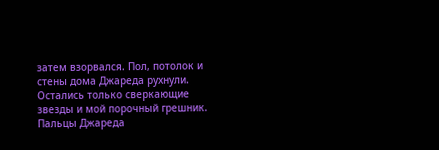затем взорвался. Пол, потолок и стены дома Джареда рухнули. Остались только сверкающие звезды и мой порочный грешник.
Пальцы Джареда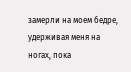замерли на моем бедре, удерживая меня на ногах, пока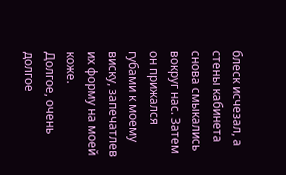блеск исчезал, а стены кабинета снова смыкались вокруг нас. Затем он прижался губами к моему виску, запечатлев их форму на моей коже.
Долгое, очень долгое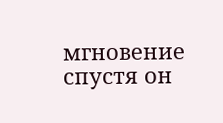мгновение спустя он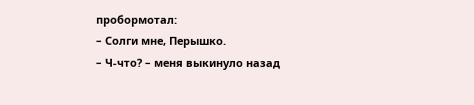пробормотал:
– Солги мне, Перышко.
– Ч-что? – меня выкинуло назад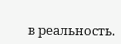в реальность.